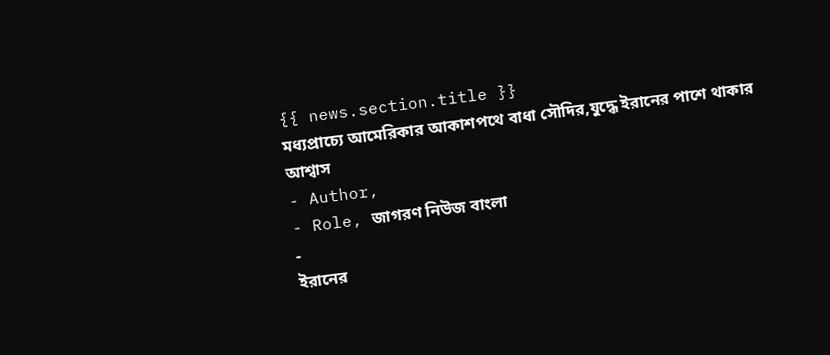{{ news.section.title }}
মধ্যপ্রাচ্যে আমেরিকার আকাশপথে বাধা সৌদির,যুদ্ধে ইরানের পাশে থাকার আশ্বাস
- Author,
- Role, জাগরণ নিউজ বাংলা
-
ইরানের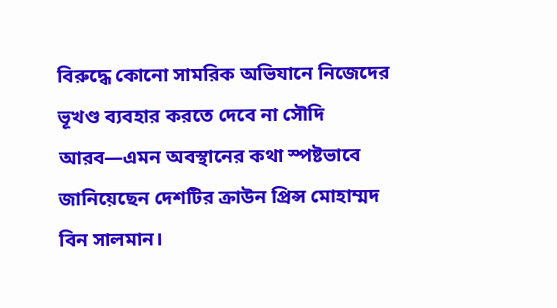বিরুদ্ধে কোনো সামরিক অভিযানে নিজেদের ভূখণ্ড ব্যবহার করতে দেবে না সৌদি আরব—এমন অবস্থানের কথা স্পষ্টভাবে জানিয়েছেন দেশটির ক্রাউন প্রিন্স মোহাম্মদ বিন সালমান।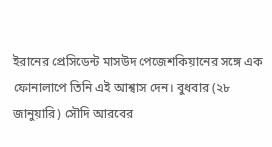ইরানের প্রেসিডেন্ট মাসউদ পেজেশকিয়ানের সঙ্গে এক ফোনালাপে তিনি এই আশ্বাস দেন। বুধবার (২৮ জানুয়ারি) সৌদি আরবের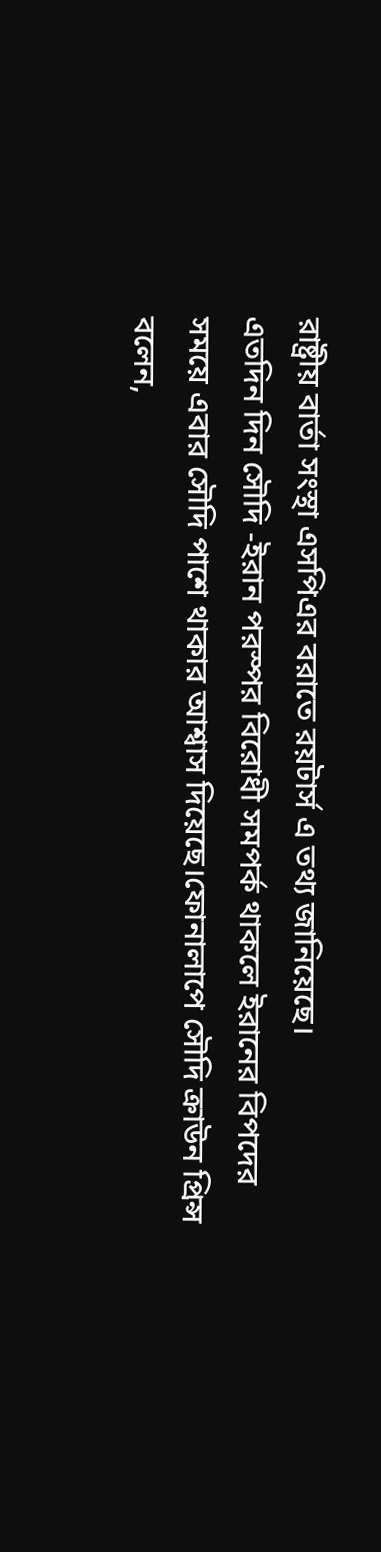রাষ্ট্রীয় বার্তা সংস্থা এসপিএর বরাতে রয়টার্স এ তথ্য জানিয়েছে।
এতদিন দিন সৌদি -ইরান পরস্পর বিরোধী সমপর্ক থাকলে ইরানের বিপদের সময়ে এবার সৌদি পাশে থাকার আশ্বাস দিয়েছে।ফোনালাপে সৌদি ক্রাউন প্রিন্স বলেন,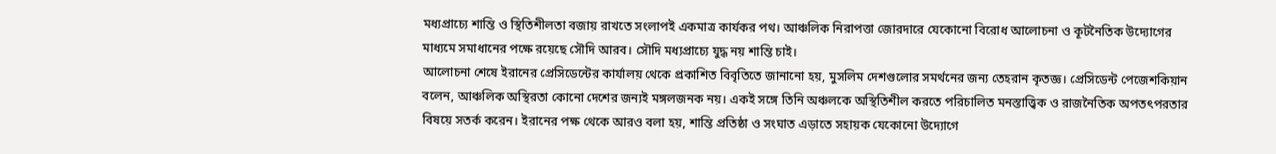মধ্যপ্রাচ্যে শান্তি ও স্থিতিশীলতা বজায় রাখতে সংলাপই একমাত্র কার্যকর পথ। আঞ্চলিক নিরাপত্তা জোরদারে যেকোনো বিরোধ আলোচনা ও কূটনৈতিক উদ্যোগের মাধ্যমে সমাধানের পক্ষে রয়েছে সৌদি আরব। সৌদি মধ্যপ্রাচ্যে যুদ্ধ নয় শান্তি চাই।
আলোচনা শেষে ইরানের প্রেসিডেন্টের কার্যালয় থেকে প্রকাশিত বিবৃতিতে জানানো হয়, মুসলিম দেশগুলোর সমর্থনের জন্য তেহরান কৃতজ্ঞ। প্রেসিডেন্ট পেজেশকিয়ান বলেন, আঞ্চলিক অস্থিরতা কোনো দেশের জন্যই মঙ্গলজনক নয়। একই সঙ্গে তিনি অঞ্চলকে অস্থিতিশীল করতে পরিচালিত মনস্তাত্ত্বিক ও রাজনৈতিক অপতৎপরতার বিষয়ে সতর্ক করেন। ইরানের পক্ষ থেকে আরও বলা হয়, শান্তি প্রতিষ্ঠা ও সংঘাত এড়াতে সহায়ক যেকোনো উদ্যোগে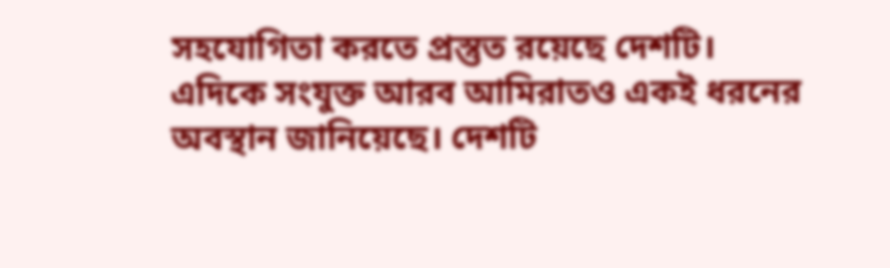সহযোগিতা করতে প্রস্তুত রয়েছে দেশটি।
এদিকে সংযুক্ত আরব আমিরাতও একই ধরনের অবস্থান জানিয়েছে। দেশটি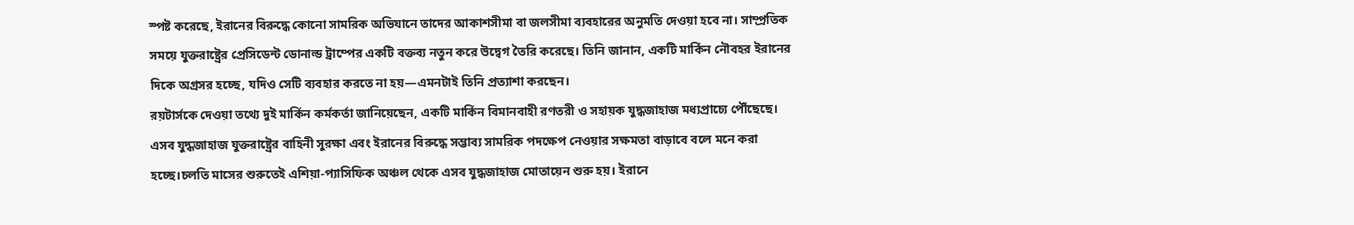স্পষ্ট করেছে, ইরানের বিরুদ্ধে কোনো সামরিক অভিযানে তাদের আকাশসীমা বা জলসীমা ব্যবহারের অনুমতি দেওয়া হবে না। সাম্প্রতিক সময়ে যুক্তরাষ্ট্রের প্রেসিডেন্ট ডোনাল্ড ট্রাম্পের একটি বক্তব্য নতুন করে উদ্বেগ তৈরি করেছে। তিনি জানান, একটি মার্কিন নৌবহর ইরানের দিকে অগ্রসর হচ্ছে, যদিও সেটি ব্যবহার করতে না হয়—এমনটাই তিনি প্রত্যাশা করছেন।
রয়টার্সকে দেওয়া তথ্যে দুই মার্কিন কর্মকর্তা জানিয়েছেন, একটি মার্কিন বিমানবাহী রণতরী ও সহায়ক যুদ্ধজাহাজ মধ্যপ্রাচ্যে পৌঁছেছে। এসব যুদ্ধজাহাজ যুক্তরাষ্ট্রের বাহিনী সুরক্ষা এবং ইরানের বিরুদ্ধে সম্ভাব্য সামরিক পদক্ষেপ নেওয়ার সক্ষমতা বাড়াবে বলে মনে করা হচ্ছে।চলতি মাসের শুরুতেই এশিয়া-প্যাসিফিক অঞ্চল থেকে এসব যুদ্ধজাহাজ মোতায়েন শুরু হয়। ইরানে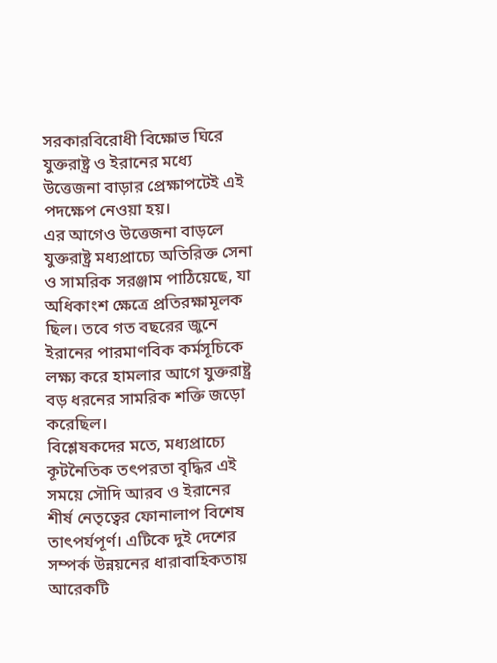সরকারবিরোধী বিক্ষোভ ঘিরে যুক্তরাষ্ট্র ও ইরানের মধ্যে উত্তেজনা বাড়ার প্রেক্ষাপটেই এই পদক্ষেপ নেওয়া হয়।
এর আগেও উত্তেজনা বাড়লে যুক্তরাষ্ট্র মধ্যপ্রাচ্যে অতিরিক্ত সেনা ও সামরিক সরঞ্জাম পাঠিয়েছে, যা অধিকাংশ ক্ষেত্রে প্রতিরক্ষামূলক ছিল। তবে গত বছরের জুনে ইরানের পারমাণবিক কর্মসূচিকে লক্ষ্য করে হামলার আগে যুক্তরাষ্ট্র বড় ধরনের সামরিক শক্তি জড়ো করেছিল।
বিশ্লেষকদের মতে, মধ্যপ্রাচ্যে কূটনৈতিক তৎপরতা বৃদ্ধির এই সময়ে সৌদি আরব ও ইরানের শীর্ষ নেতৃত্বের ফোনালাপ বিশেষ তাৎপর্যপূর্ণ। এটিকে দুই দেশের সম্পর্ক উন্নয়নের ধারাবাহিকতায় আরেকটি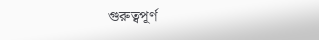গুরুত্বপূর্ণ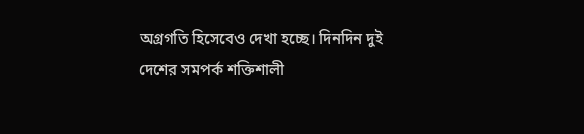অগ্রগতি হিসেবেও দেখা হচ্ছে। দিনদিন দুই দেশের সমপর্ক শক্তিশালী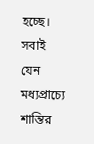হচ্ছে। সবাই যেন মধ্যপ্রাচ্যে শান্তির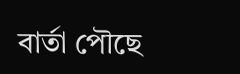বার্তা পৌছে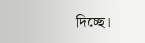দিচ্ছে।